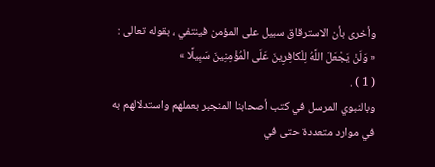وأخرى بأن الاسترقاق سبيل على المؤمن فينتفي ، بقوله تعالى :
« وَلَنْ يَجْعَلَ اللَّهُ لِلْكافِرِينَ عَلَى الْمُؤْمِنِينَ سَبِيلًا »
( 1 ) .
وبالنبوي المرسل في كتب أصحابنا المنجبر بعملهم واستدلالهم به في موارد متعددة حتى في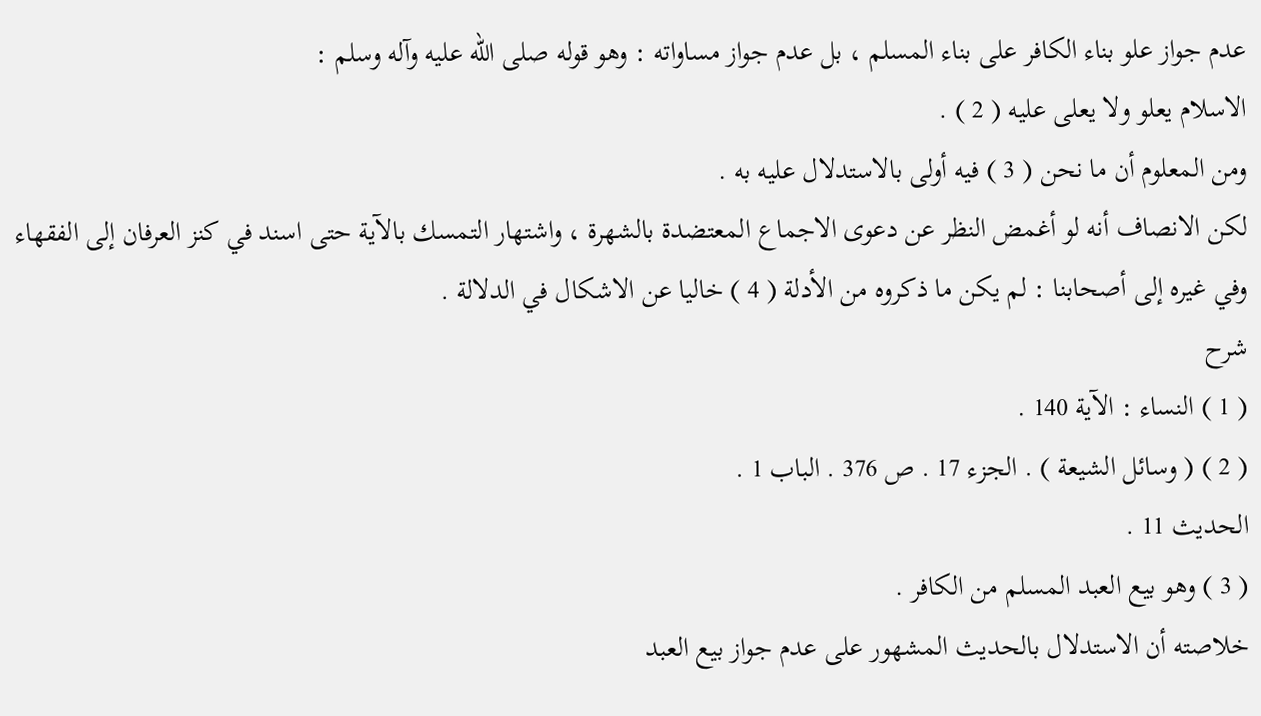عدم جواز علو بناء الكافر على بناء المسلم ، بل عدم جواز مساواته : وهو قوله صلى اللّه عليه وآله وسلم :
الاسلام يعلو ولا يعلى عليه ( 2 ) .
ومن المعلوم أن ما نحن ( 3 ) فيه أولى بالاستدلال عليه به .
لكن الانصاف أنه لو أغمض النظر عن دعوى الاجماع المعتضدة بالشهرة ، واشتهار التمسك بالآية حتى اسند في كنز العرفان إلى الفقهاء وفي غيره إلى أصحابنا : لم يكن ما ذكروه من الأدلة ( 4 ) خاليا عن الاشكال في الدلالة .
شرح
( 1 ) النساء : الآية 140 .
( 2 ) ( وسائل الشيعة ) . الجزء 17 . ص 376 . الباب 1 .
الحديث 11 .
( 3 ) وهو بيع العبد المسلم من الكافر .
خلاصته أن الاستدلال بالحديث المشهور على عدم جواز بيع العبد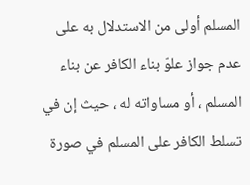المسلم أولى من الاستدلال به على عدم جواز علوّ بناء الكافر عن بناء المسلم ، أو مساواته له ، حيث إن في تسلط الكافر على المسلم في صورة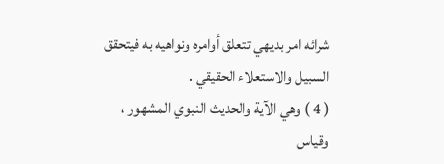شرائه امر بديهي تتعلق أوامره ونواهيه به فيتحقق السبيل والاستعلاء الحقيقي .
( 4 ) وهي الآية والحديث النبوي المشهور ، وقياس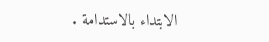الابتداء بالاستدامة .